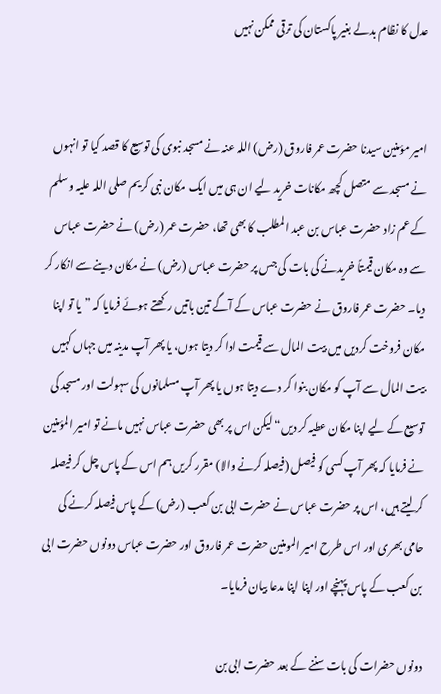عدل کا نظام بدلے بغیر پاکستان کی ترقی ممکن نہیں


امیر مؤمنین سیدنا حضرت عمر فاروق (رض) اللہ عنہ نے مسجد نبوی کی توسیع کا قصد کیا تو انہوں نے مسجد سے متصل کچھ مکانات خرید لیے ان ہی میں ایک مکان نبی کریم صلی اللہ علیہ وسلم کے عم زاد حضرت عباس بن عبد المطلب کا بھی تھا، حضرت عمر (رض) نے حضرت عباس سے وہ مکان قیمتاً خریدنے کی بات کی جس پر حضرت عباس (رض) نے مکان دینے سے انکار کر دیا۔ حضرت عمر فاروق نے حضرت عباس کے آگے تین باتیں رکھتے ہوئے فرمایا کہ ”یا تو اپنا مکان فروخت کردیں میں بیت المال سے قیمت ادا کر دیتا ہوں، یا پھر آپ مدینہ میں جہاں کہیں بیت المال سے آپ کو مکان بنوا کر دے دیتا ہوں یا پھر آپ مسلمانوں کی سہولت اور مسجد کی توسیع کے لیے اپنا مکان عطیہ کر دیں“ لیکن اس پر بھی حضرت عباس نہیں مانے تو امیر المؤمنین نے فرمایا کہ پھر آپ کسی کو فیصل (فیصلہ کرنے والا) مقرر کریں ہم اس کے پاس چل کر فیصلہ کر لیتے ہیں، اس پر حضرت عباس نے حضرت ابی بن کعب (رض) کے پاس فیصلہ کرنے کی حامی بھری اور اس طرح امیر المومنین حضرت عمر فاروق اور حضرت عباس دونوں حضرت ابی بن کعب کے پاس پہنچے اور اپنا اپنا مدعا بیان فرمایا۔

دونوں حضرات کی بات سننے کے بعد حضرت ابی بن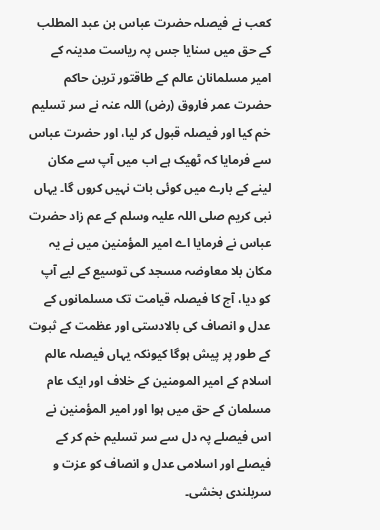کعب نے فیصلہ حضرت عباس بن عبد المطلب کے حق میں سنایا جس پہ ریاست مدینہ کے امیر مسلمانان عالم کے طاقتور ترین حاکم حضرت عمر فاروق (رض) اللہ عنہ نے سر تسلیم خم کیا اور فیصلہ قبول کر لیا، اور حضرت عباس سے فرمایا کہ ٹھیک ہے اب میں آپ سے مکان لینے کے بارے میں کوئی بات نہیں کروں گا۔ یہاں نبی کریم صلی اللہ علیہ وسلم کے عم زاد حضرت عباس نے فرمایا اے امیر المؤمنین میں نے یہ مکان بلا معاوضہ مسجد کی توسیع کے لیے آپ کو دیا، آج کا فیصلہ قیامت تک مسلمانوں کے عدل و انصاف کی بالادستی اور عظمت کے ثبوت کے طور پر پیش ہوگا کیونکہ یہاں فیصلہ عالم اسلام کے امیر المومنین کے خلاف اور ایک عام مسلمان کے حق میں ہوا اور امیر المؤمنین نے اس فیصلے پہ دل سے سر تسلیم خم کر کے فیصلے اور اسلامی عدل و انصاف کو عزت و سربلندی بخشی۔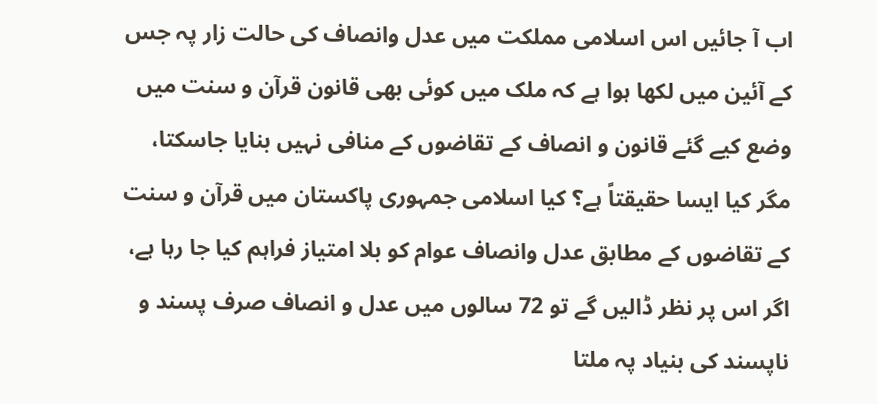اب آ جائیں اس اسلامی مملکت میں عدل وانصاف کی حالت زار پہ جس کے آئین میں لکھا ہوا ہے کہ ملک میں کوئی بھی قانون قرآن و سنت میں وضع کیے گئے قانون و انصاف کے تقاضوں کے منافی نہیں بنایا جاسکتا، مگر کیا ایسا حقیقتاً ہے؟ کیا اسلامی جمہوری پاکستان میں قرآن و سنت کے تقاضوں کے مطابق عدل وانصاف عوام کو بلا امتیاز فراہم کیا جا رہا ہے، اگر اس پر نظر ڈالیں گے تو 72 سالوں میں عدل و انصاف صرف پسند و ناپسند کی بنیاد پہ ملتا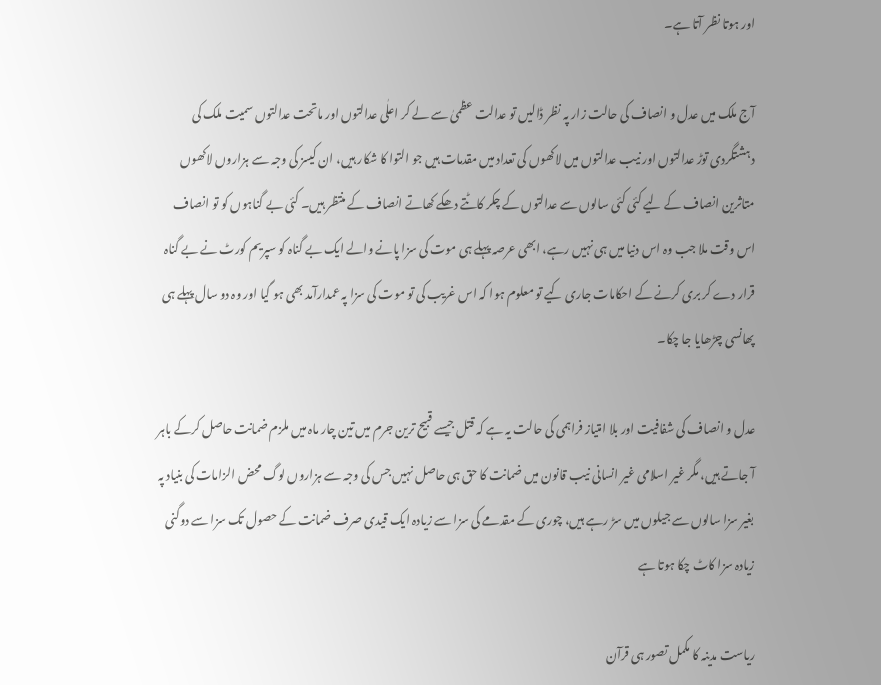اور ہوتا نظر آتا ہے۔

آج ملک میں عدل و انصاف کی حالت زار پہ نظر ڈالیں تو عدالت عظمیٰ سے لے کر اعلٰی عدالتوں اور ماتحت عدالتوں سمیت ملک کی دہشتگردی توڑ عدالتوں اور نیب عدالتوں میں لاکھوں کی تعداد میں مقدمات ہیں جو التوا کا شکار ہیں، ان کیسز کی وجہ سے ہزاروں لاکھوں متاثرین انصاف کے لیے کئی کئی سالوں سے عدالتوں کے چکر کاٹتے دھکے کھاتے انصاف کے منتظر ہیں۔ کئی بے گناہوں کو تو انصاف اس وقت ملا جب وہ اس دنیا میں ہی نہیں رہے، ابھی عرصہ پہلے ہی موت کی سزا پانے والے ایک بے گناہ کو سپریم کورٹ نے بے گناہ قرار دے کر بری کرنے کے احکامات جاری کیے تو معلوم ہوا کہ اس غریب کی تو موت کی سزا پہ عمدارآمد بھی ہو گیا اور وہ دو سال پہلے ہی پھانسی چڑھایا جا چکا۔

عدل و انصاف کی شفافیت اور بلا امتیاز فراہمی کی حالت یہ ہے کہ قتل جیسے قبیح ترین جرم میں تین چار ماہ میں ملزم ضمانت حاصل کرکے باہر آ جاتے ہیں، مگر غیر اسلامی غیر انسانی نیب قانون میں ضمانت کا حق ہی حاصل نہیں جس کی وجہ سے ہزاروں لوگ محض الزامات کی بنیاد پہ بغیر سزا سالوں سے جیلوں میں سڑ رہے ہیں، چوری کے مقدمے کی سزا سے زیادہ ایک قیدی صرف ضمانت کے حصول تک سزا سے دوگنی زیادہ سزا کاٹ چکا ہوتا ہے

ریاست مدینہ کا مکمل تصور ہی قرآن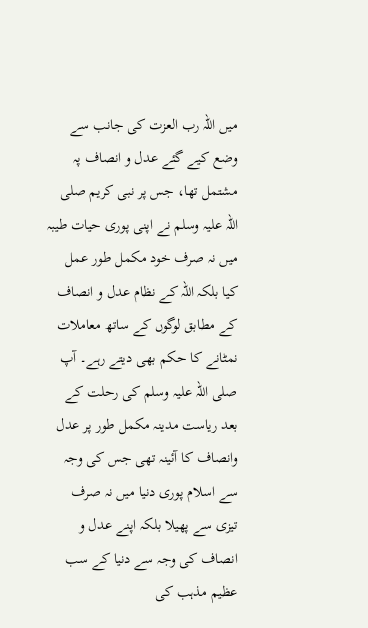میں اللہ رب العزت کی جانب سے وضع کیے گئے عدل و انصاف پہ مشتمل تھا، جس پر نبی کریم صلی اللہ علیہ وسلم نے اپنی پوری حیات طیبہ میں نہ صرف خود مکمل طور عمل کیا بلکہ اللہ کے نظام عدل و انصاف کے مطابق لوگوں کے ساتھ معاملات نمٹانے کا حکم بھی دیتے رہے۔ آپ صلی اللہ علیہ وسلم کی رحلت کے بعد ریاست مدینہ مکمل طور پر عدل وانصاف کا آئینہ تھی جس کی وجہ سے اسلام پوری دنیا میں نہ صرف تیزی سے پھیلا بلکہ اپنے عدل و انصاف کی وجہ سے دنیا کے سب عظیم مذہب کی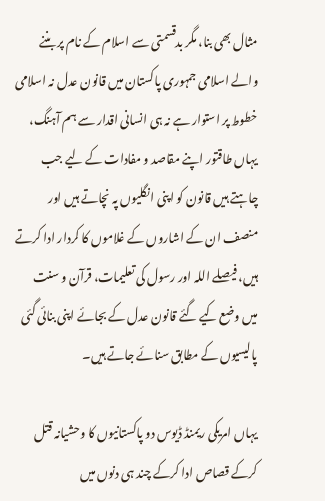مثال بھی بنا، مگر بدقسمتی سے اسلام کے نام پر بننے والے اسلامی جمہوری پاکستان میں قانون عدل نہ اسلامی خطوط پر استوار ہے نہ ہی انسانی اقدار سے ہم آہنگ، یہاں طاقتور اپنے مقاصد و مفادات کے لیے جب چاہتے ہیں قانون کو اپنی انگلیوں پہ نچاتے ہیں اور منصف ان کے اشاروں کے غلاموں کا کردار ادا کرتے ہیں، فیصلے اللہ اور رسول کی تعلیمات، قرآن و سنت میں وضع کیے گئے قانون عدل کے بجائے اپنی بنائی گئی پالیسیوں کے مطابق سنائے جاتے ہیں۔

یہاں امریکی ریمنڈ ڈیوس دو پاکستانیوں کا وحشیانہ قتل کرکے قصاص ادا کرکے چند ہی دنوں میں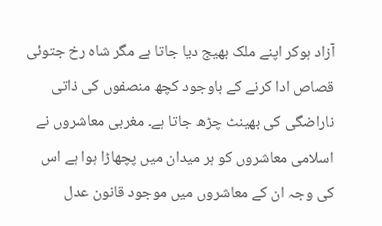آزاد ہوکر اپنے ملک بھیج دیا جاتا ہے مگر شاہ رخ جتوئی قصاص ادا کرنے کے باوجود کچھ منصفوں کی ذاتی ناراضگی کی بھینٹ چڑھ جاتا ہے۔ مغربی معاشروں نے اسلامی معاشروں کو ہر میدان میں پچھاڑا ہوا ہے اس کی وجہ ان کے معاشروں میں موجود قانون عدل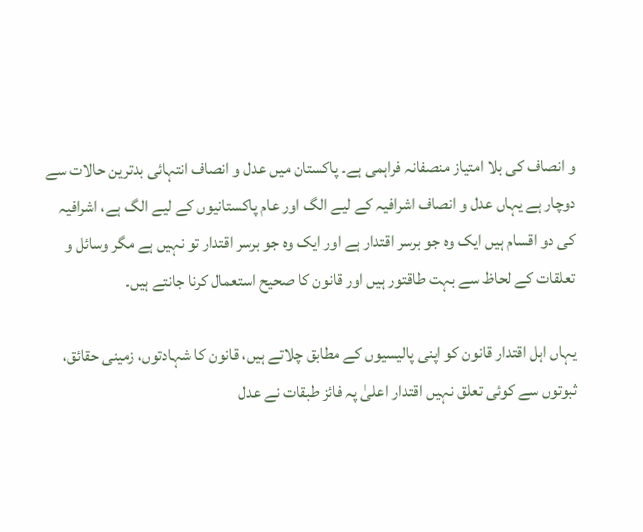و انصاف کی بلا امتیاز منصفانہ فراہمی ہے۔ پاکستان میں عدل و انصاف انتہائی بدترین حالات سے دوچار ہے یہاں عدل و انصاف اشرافیہ کے لیے الگ اور عام پاکستانیوں کے لیے الگ ہے، اشرافیہ کی دو اقسام ہیں ایک وہ جو برسر اقتدار ہے اور ایک وہ جو برسر اقتدار تو نہیں ہے مگر وسائل و تعلقات کے لحاظ سے بہت طاقتور ہیں اور قانون کا صحیح استعمال کرنا جانتے ہیں۔

یہاں اہل اقتدار قانون کو اپنی پالیسیوں کے مطابق چلاتے ہیں، قانون کا شہادتوں، زمینی حقائق، ثبوتوں سے کوئی تعلق نہیں اقتدار اعلیٰ پہ فائز طبقات نے عدل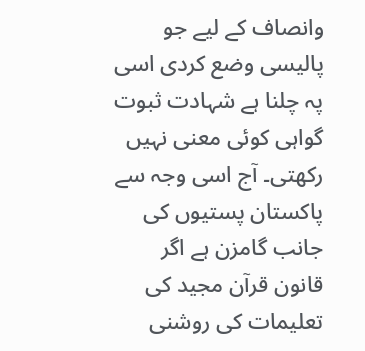وانصاف کے لیے جو پالیسی وضع کردی اسی پہ چلنا ہے شہادت ثبوت گواہی کوئی معنی نہیں رکھتی۔ آج اسی وجہ سے پاکستان پستیوں کی جانب گامزن ہے اگر قانون قرآن مجید کی تعلیمات کی روشنی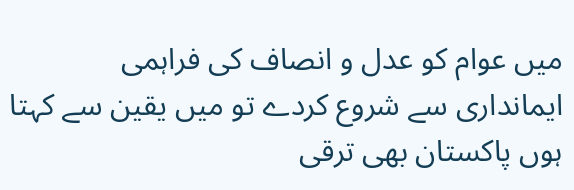میں عوام کو عدل و انصاف کی فراہمی ایمانداری سے شروع کردے تو میں یقین سے کہتا ہوں پاکستان بھی ترقی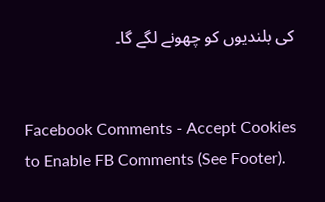کی بلندیوں کو چھونے لگے گا۔


Facebook Comments - Accept Cookies to Enable FB Comments (See Footer).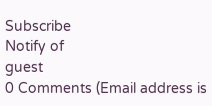Subscribe
Notify of
guest
0 Comments (Email address is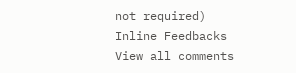not required)
Inline Feedbacks
View all comments